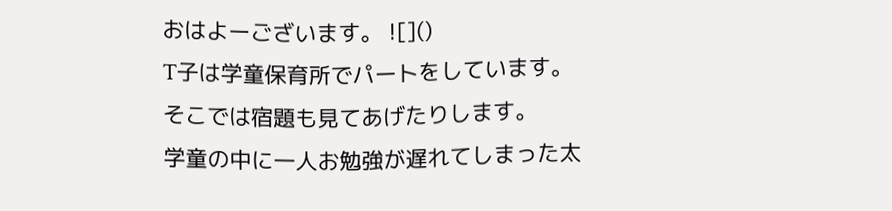おはよーございます。 ![]()
T子は学童保育所でパートをしています。
そこでは宿題も見てあげたりします。
学童の中に一人お勉強が遅れてしまった太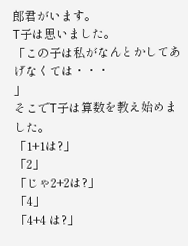郎君がいます。
T子は思いました。
「この子は私がなんとかしてあげなくては・・・
」
そこでT子は算数を教え始めました。
「1+1は?」
「2」
「じゃ2+2は?」
「4」
「4+4 は?」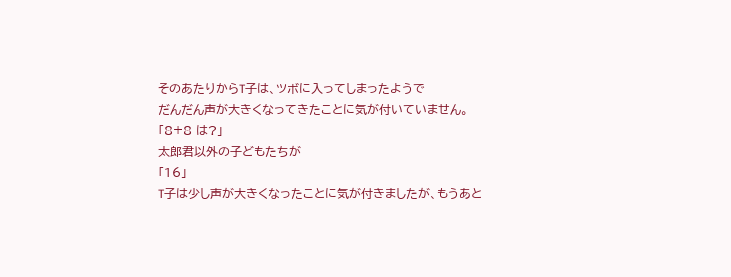そのあたりからT子は、ツボに入ってしまったようで
だんだん声が大きくなってきたことに気が付いていません。
「8+8 は?」
太郎君以外の子どもたちが
「16」
T子は少し声が大きくなったことに気が付きましたが、もうあと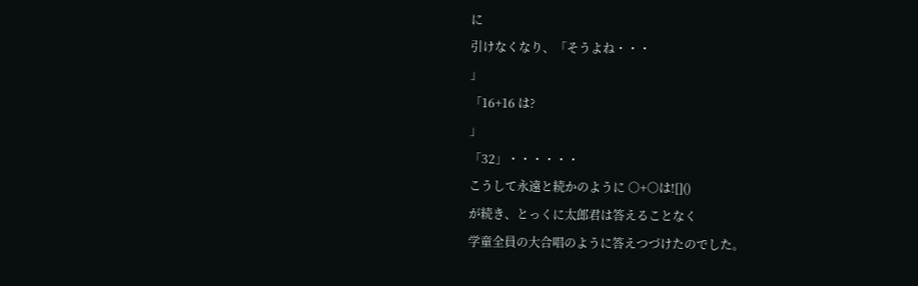に
引けなくなり、「そうよね・・・
」
「16+16 は?
」
「32」・・・・・・
こうして永遠と続かのように ○+○は![]()
が続き、とっくに太郎君は答えることなく
学童全員の大合唱のように答えつづけたのでした。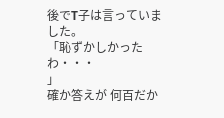後でT子は言っていました。
「恥ずかしかったわ・・・
」
確か答えが 何百だか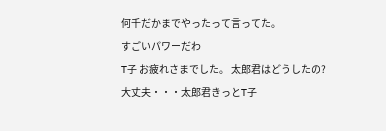何千だかまでやったって言ってた。
すごいパワーだわ
T子 お疲れさまでした。 太郎君はどうしたの?
大丈夫・・・太郎君きっとT子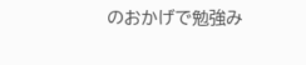のおかげで勉強み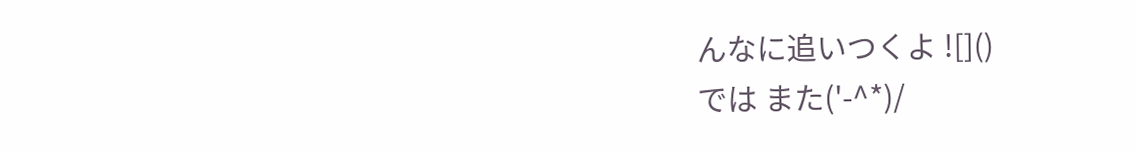んなに追いつくよ ![]()
では また('-^*)/